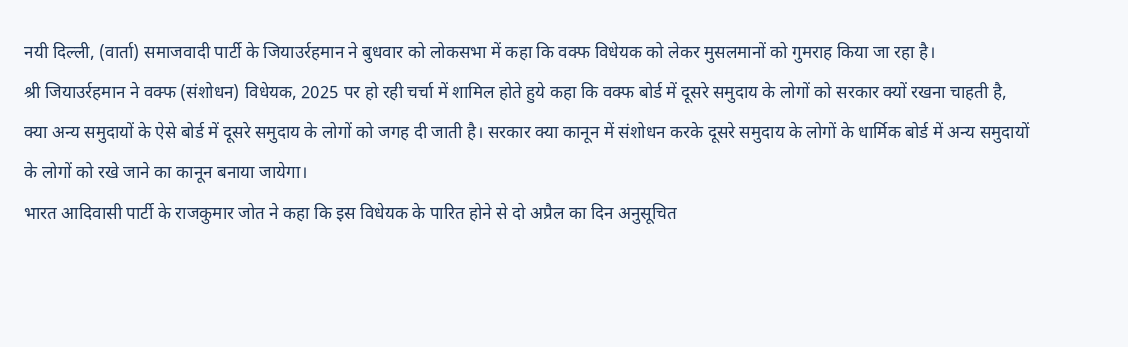नयी दिल्ली, (वार्ता) समाजवादी पार्टी के जियाउर्रहमान ने बुधवार को लोकसभा में कहा कि वक्फ विधेयक को लेकर मुसलमानों को गुमराह किया जा रहा है।
श्री जियाउर्रहमान ने वक्फ (संशोधन) विधेयक, 2025 पर हो रही चर्चा में शामिल होते हुये कहा कि वक्फ बोर्ड में दूसरे समुदाय के लोगों को सरकार क्यों रखना चाहती है, क्या अन्य समुदायों के ऐसे बोर्ड में दूसरे समुदाय के लोगों को जगह दी जाती है। सरकार क्या कानून में संशोधन करके दूसरे समुदाय के लोगों के धार्मिक बोर्ड में अन्य समुदायों के लोगों को रखे जाने का कानून बनाया जायेगा।
भारत आदिवासी पार्टी के राजकुमार जोत ने कहा कि इस विधेयक के पारित होने से दो अप्रैल का दिन अनुसूचित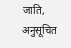जाति, अनुसूचित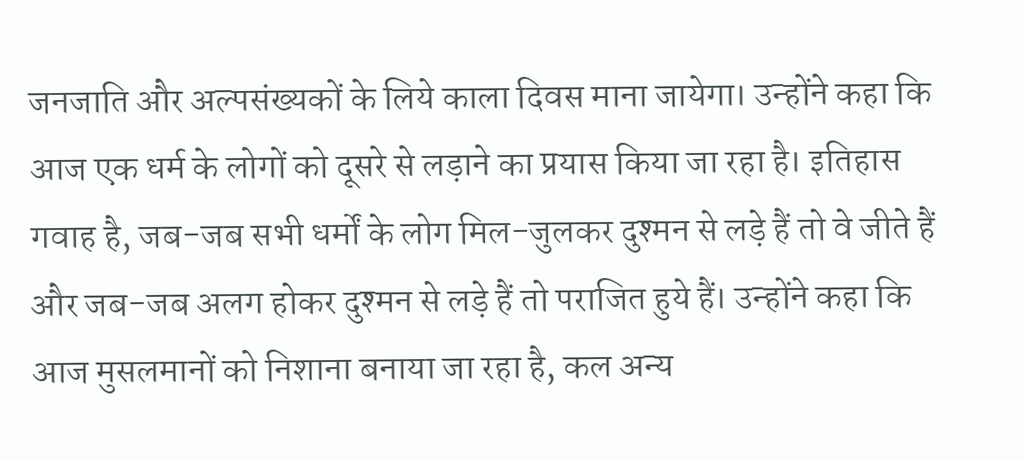जनजाति और अल्पसंख्यकों के लिये काला दिवस माना जायेगा। उन्होंने कहा कि आज एक धर्म के लोगों को दूसरे से लड़ाने का प्रयास किया जा रहा है। इतिहास गवाह है, जब-जब सभी धर्मों के लोग मिल-जुलकर दुश्मन से लड़े हैं तो वे जीते हैं और जब-जब अलग होकर दुश्मन से लड़े हैं तो पराजित हुये हैं। उन्होंने कहा कि आज मुसलमानों को निशाना बनाया जा रहा है, कल अन्य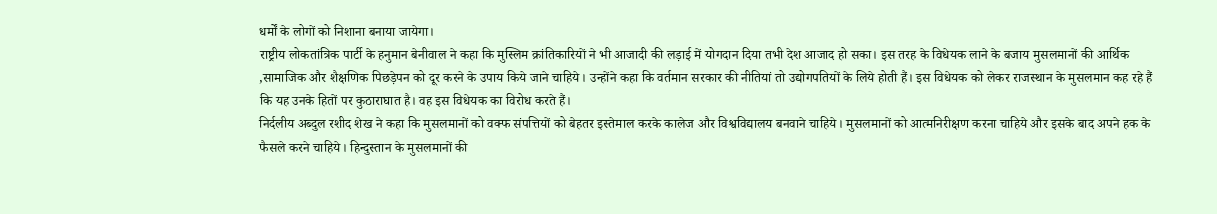धर्मों के लोगों को निशाना बनाया जायेगा।
राष्ट्रीय लोकतांत्रिक पार्टी के हनुमान बेनीवाल ने कहा कि मुस्लिम क्रांतिकारियों ने भी आजादी की लड़ाई में योगदान दिया तभी देश आजाद हो सका। इस तरह के विधेयक लाने के बजाय मुसलमानों की आर्थिक ,सामाजिक और शैक्षणिक पिछड़ेपन को दूर करने के उपाय किये जाने चाहिये। उन्होंने कहा कि वर्तमान सरकार की नीतियां तो उद्योगपतियों के लिये होती हैं। इस विधेयक को लेकर राजस्थान के मुसलमान कह रहे हैं कि यह उनके हितों पर कुठाराघात है। वह इस विधेयक का विरोध करते हैं।
निर्दलीय अब्दुल रशीद शेख ने कहा कि मुसलमानों को वक्फ संपत्तियों को बेहतर इस्तेमाल करके कालेज और विश्वविद्यालय बनवाने चाहिये। मुसलमानों को आत्मनिरीक्षण करना चाहिये और इसके बाद अपने हक के फैसले करने चाहिये। हिन्दुस्तान के मुसलमानों की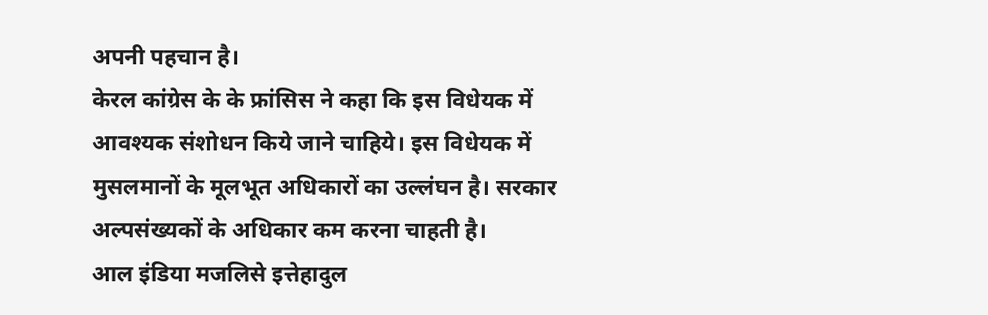अपनी पहचान है।
केरल कांग्रेस के के फ्रांसिस ने कहा कि इस विधेयक में आवश्यक संशोधन किये जाने चाहिये। इस विधेयक में मुसलमानों के मूलभूत अधिकारों का उल्लंघन है। सरकार अल्पसंख्यकों के अधिकार कम करना चाहती है।
आल इंडिया मजलिसे इत्तेहादुल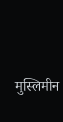मुस्लिमीन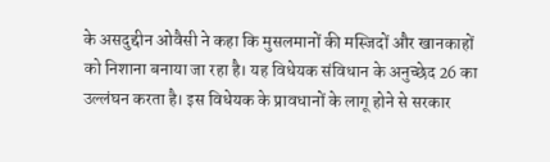के असदुद्दीन ओवैसी ने कहा कि मुसलमानों की मस्जिदों और खानकाहों को निशाना बनाया जा रहा है। यह विधेयक संविधान के अनुच्छेद 26 का उल्लंघन करता है। इस विधेयक के प्रावधानों के लागू होने से सरकार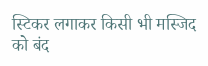स्टिकर लगाकर किसी भी मस्जिद को बंद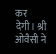कर देगी। श्री ओवैसी ने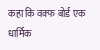कहा कि वक्फ बोर्ड एक धार्मिक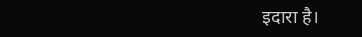इदारा है।